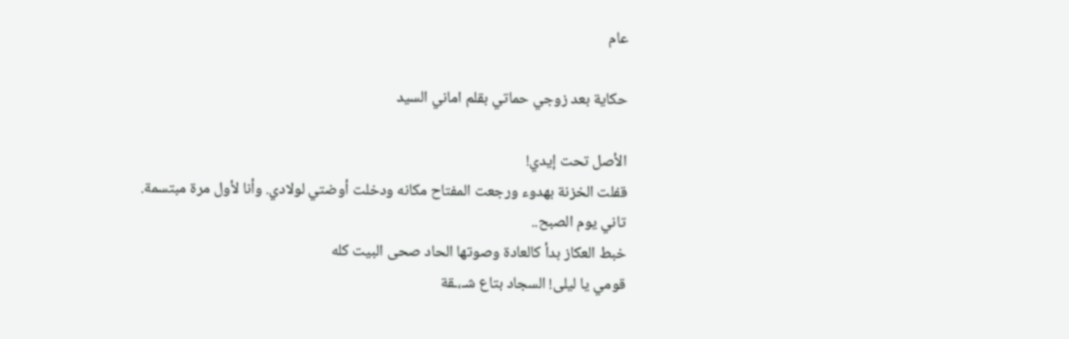عام

حكاية بعد زوجي حماتي بقلم اماني السيد

الأصل تحت إيدي!
قفلت الخزنة بهدوء ورجعت المفتاح مكانه ودخلت أوضتي لولادي. وأنا لأول مرة مبتسمة.
تاني يوم الصبح..
خبط العكاز بدأ كالعادة وصوتها الحاد صحى البيت كله
قومي يا ليلى! السجاد بتاع شـ،ـقة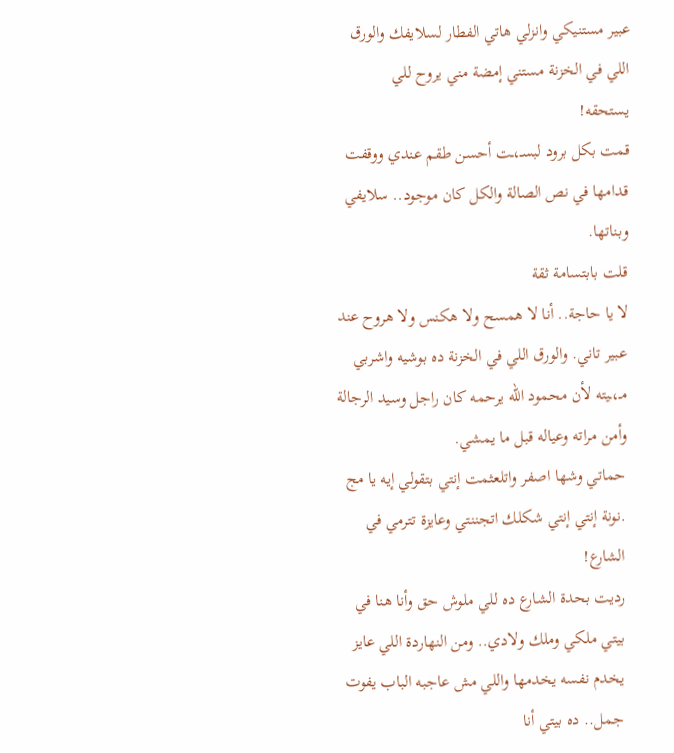عبير مستنيكي وانزلي هاتي الفطار لسلايفك والورق اللي في الخزنة مستني إمضة مني يروح للي يستحقه!
قمت بكل برود لبسـ،ـت أحسن طقم عندي ووقفت قدامها في نص الصالة والكل كان موجود.. سلايفي وبناتها.
قلت بابتسامة ثقة
لا يا حاجة.. أنا لا همسح ولا هكنس ولا هروح عند عبير تاني. والورق اللي في الخزنة ده بوشيه واشربي مـ،ـيته لأن محمود الله يرحمه كان راجل وسيد الرجالة وأمن مراته وعياله قبل ما يمشي.
حماتي وشها اصفر واتلعثمت إنتي بتقولي إيه يا مج .نونة إنتي إنتي شكلك اتجننتي وعايزة تترمي في الشارع!
رديت بحدة الشارع ده للي ملوش حق وأنا هنا في بيتي ملكي وملك ولادي.. ومن النهاردة اللي عايز يخدم نفسه يخدمها واللي مش عاجبه الباب يفوت جمل.. ده بيتي أنا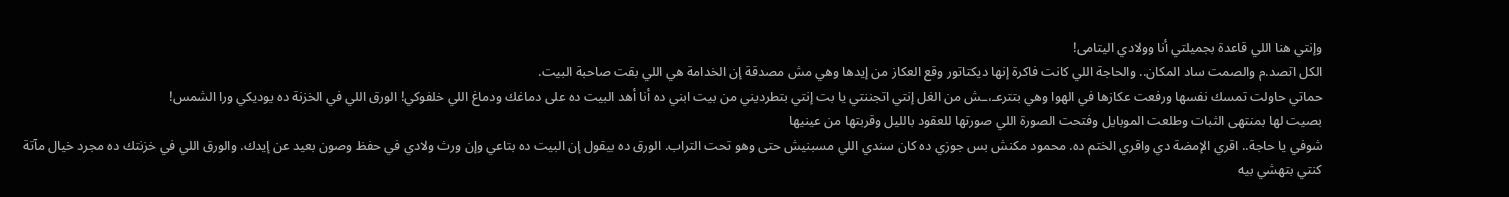وإنتي هنا اللي قاعدة بجميلتي أنا وولادي اليتامى!
الكل اتصد.م والصمت ساد المكان.. والحاجة اللي كانت فاكرة إنها ديكتاتور وقع العكاز من إيدها وهي مش مصدقة إن الخدامة هي اللي بقت صاحبة البيت.
حماتي حاولت تمسك نفسها ورفعت عكازها في الهوا وهي بتترعـ،ـش من الغل إنتي اتجننتي يا بت إنتي بتطرديني من بيت ابني ده أنا أهد البيت ده على دماغك ودماغ اللي خلفوكي! الورق اللي في الخزنة ده يوديكي ورا الشمس!
بصيت لها بمنتهى الثبات وطلعت الموبايل وفتحت الصورة اللي صورتها للعقود بالليل وقربتها من عينيها
شوفي يا حاجة.. اقري الإمضة دي واقري الختم ده. محمود مكنش بس جوزي ده كان سندي اللي مسبنيش حتى وهو تحت التراب. الورق ده بيقول إن البيت ده بتاعي وإن ورث ولادي في حفظ وصون بعيد عن إيدك. والورق اللي في خزنتك ده مجرد خيال مآتة كنتي بتهشي بيه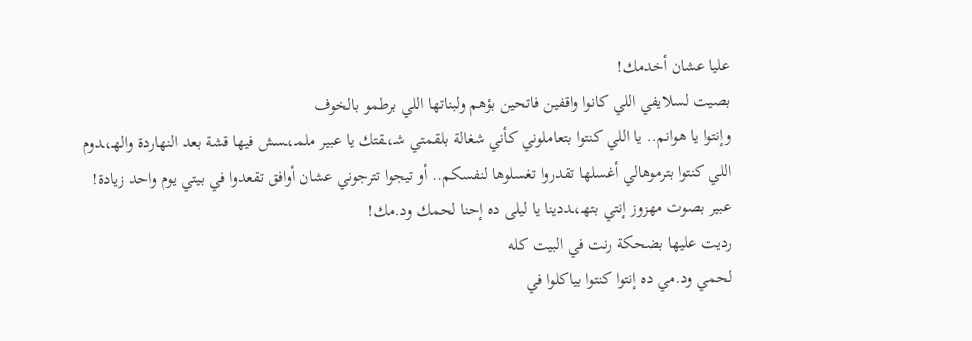عليا عشان أخدمك!
بصيت لسلايفي اللي كانوا واقفين فاتحين بؤهم ولبناتها اللي برطمو بالخوف
وإنتوا يا هوانم.. يا اللي كنتوا بتعاملوني كأني شغالة بلقمتي شـ،ـقتك يا عبير ملمـ،ـسش فيها قشة بعد النهاردة والهـ،ـدوم اللي كنتوا بترموهالي أغسلها تقدروا تغسلوها لنفسكم.. أو تيجوا تترجوني عشان أوافق تقعدوا في بيتي يوم واحد زيادة!
عبير بصوت مهزوز إنتي بتهـ،ـددينا يا ليلى ده إحنا لحمك ود.مك!
رديت عليها بضحكة رنت في البيت كله
لحمي ود.مي ده إنتوا كنتوا بياكلوا في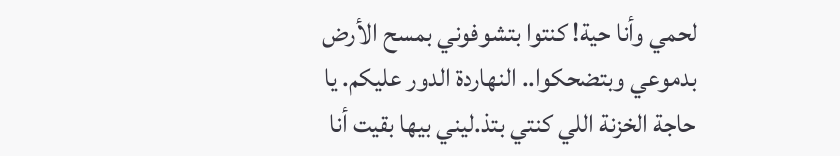لحمي وأنا حية! كنتوا بتشوفوني بمسح الأرض بدموعي وبتضحكوا.. النهاردة الدور عليكم. يا حاجة الخزنة اللي كنتي بتذ.ليني بيها بقيت أنا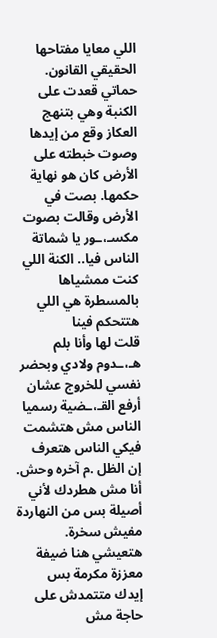اللي معايا مفتاحها الحقيقي القانون.
حماتي قعدت على الكنبة وهي بتنهج العكاز وقع من إيدها وصوت خبطته على الأرض كان هو نهاية حكمها. بصت في الأرض وقالت بصوت مكسـ،ـور يا شماتة الناس فيا.. الكنة اللي كنت ممشياها بالمسطرة هي اللي هتتحكم فينا
قلت لها وأنا بلم هـ،ـدوم ولادي وبحضر نفسي للخروج عشان أرفع القـ،ـضية رسميا
الناس مش هتشمت فيكي الناس هتعرف إن الظل .م آخره وحش. أنا مش هطردك لأني أصيلة بس من النهاردة مفيش سخرة. هتعيشي هنا ضيفة معززة مكرمة بس إيدك متتمدش على حاجة مش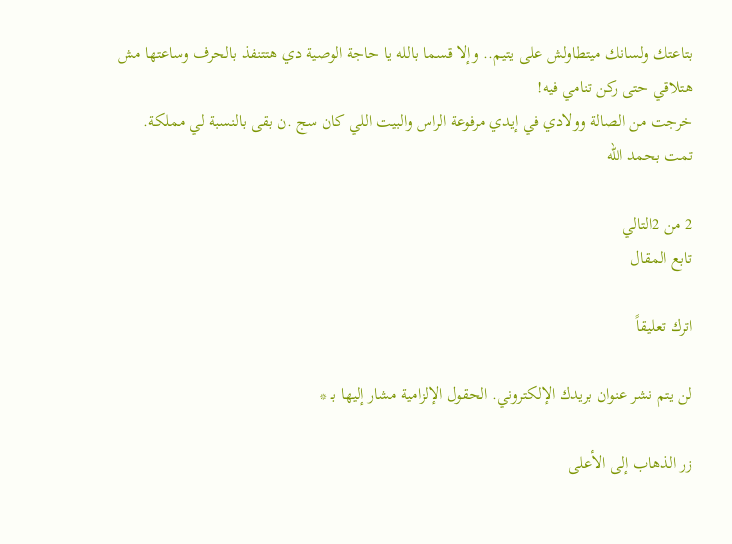بتاعتك ولسانك ميتطاولش على يتيم.. وإلا قسما بالله يا حاجة الوصية دي هتتنفذ بالحرف وساعتها مش هتلاقي حتى ركن تنامي فيه!
خرجت من الصالة وولادي في إيدي مرفوعة الراس والبيت اللي كان سج .ن بقى بالنسبة لي مملكة.
تمت بحمد الله

2 من 2التالي
تابع المقال

اترك تعليقاً

لن يتم نشر عنوان بريدك الإلكتروني. الحقول الإلزامية مشار إليها بـ *

زر الذهاب إلى الأعلى